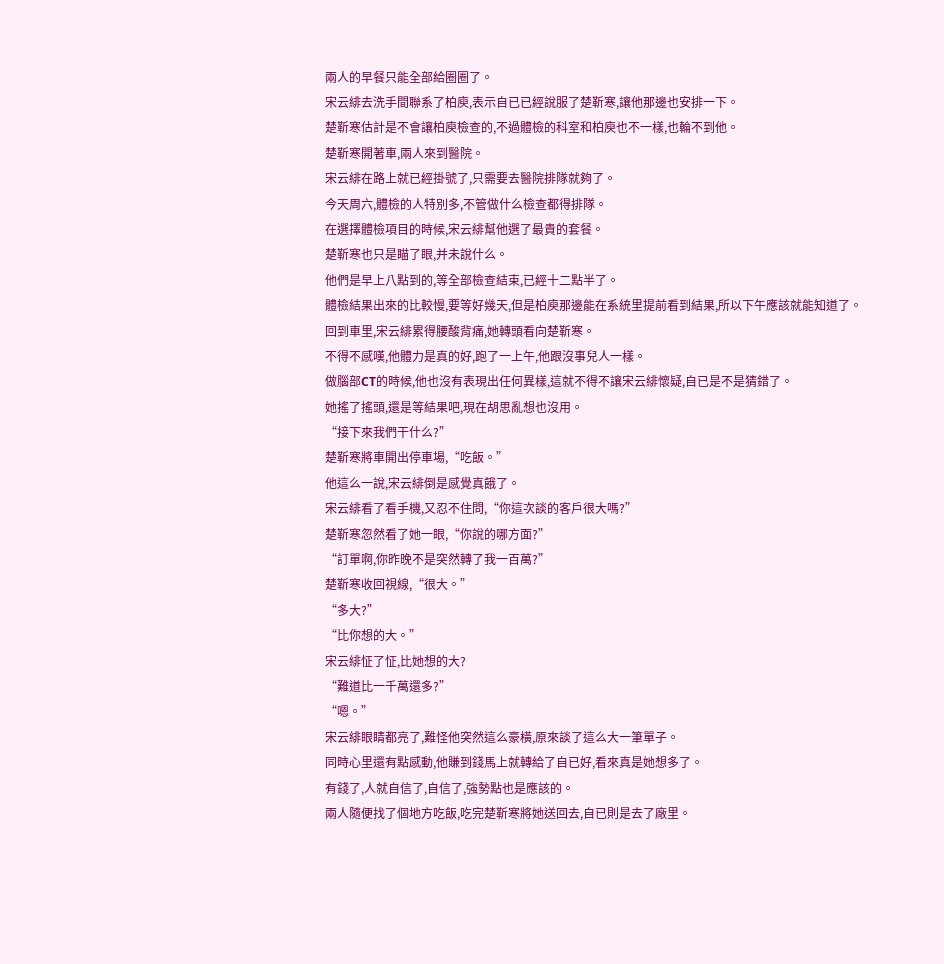兩人的早餐只能全部給圈圈了。
宋云緋去洗手間聯系了柏庾,表示自已已經說服了楚靳寒,讓他那邊也安排一下。
楚靳寒估計是不會讓柏庾檢查的,不過體檢的科室和柏庾也不一樣,也輪不到他。
楚靳寒開著車,兩人來到醫院。
宋云緋在路上就已經掛號了,只需要去醫院排隊就夠了。
今天周六,體檢的人特別多,不管做什么檢查都得排隊。
在選擇體檢項目的時候,宋云緋幫他選了最貴的套餐。
楚靳寒也只是瞄了眼,并未說什么。
他們是早上八點到的,等全部檢查結束,已經十二點半了。
體檢結果出來的比較慢,要等好幾天,但是柏庾那邊能在系統里提前看到結果,所以下午應該就能知道了。
回到車里,宋云緋累得腰酸背痛,她轉頭看向楚靳寒。
不得不感嘆,他體力是真的好,跑了一上午,他跟沒事兒人一樣。
做腦部CT的時候,他也沒有表現出任何異樣,這就不得不讓宋云緋懷疑,自已是不是猜錯了。
她搖了搖頭,還是等結果吧,現在胡思亂想也沒用。
“接下來我們干什么?”
楚靳寒將車開出停車場,“吃飯。”
他這么一說,宋云緋倒是感覺真餓了。
宋云緋看了看手機,又忍不住問,“你這次談的客戶很大嗎?”
楚靳寒忽然看了她一眼,“你說的哪方面?”
“訂單啊,你昨晚不是突然轉了我一百萬?”
楚靳寒收回視線,“很大。”
“多大?”
“比你想的大。”
宋云緋怔了怔,比她想的大?
“難道比一千萬還多?”
“嗯。”
宋云緋眼睛都亮了,難怪他突然這么豪橫,原來談了這么大一筆單子。
同時心里還有點感動,他賺到錢馬上就轉給了自已好,看來真是她想多了。
有錢了,人就自信了,自信了,強勢點也是應該的。
兩人隨便找了個地方吃飯,吃完楚靳寒將她送回去,自已則是去了廠里。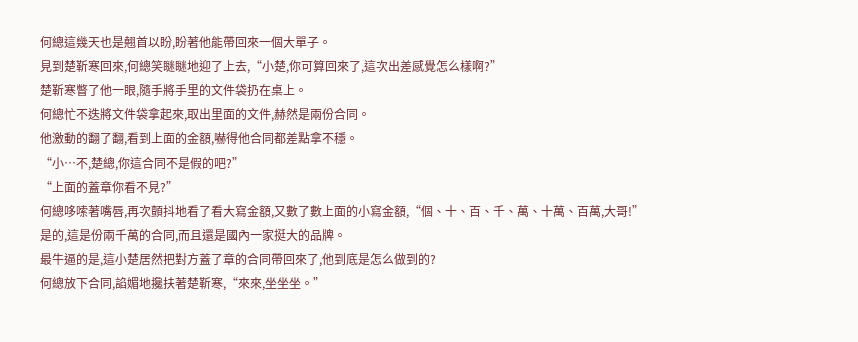何總這幾天也是翹首以盼,盼著他能帶回來一個大單子。
見到楚靳寒回來,何總笑瞇瞇地迎了上去,“小楚,你可算回來了,這次出差感覺怎么樣啊?”
楚靳寒瞥了他一眼,隨手將手里的文件袋扔在桌上。
何總忙不迭將文件袋拿起來,取出里面的文件,赫然是兩份合同。
他激動的翻了翻,看到上面的金額,嚇得他合同都差點拿不穩。
“小…不,楚總,你這合同不是假的吧?”
“上面的蓋章你看不見?”
何總哆嗦著嘴唇,再次顫抖地看了看大寫金額,又數了數上面的小寫金額,“個、十、百、千、萬、十萬、百萬,大哥!”
是的,這是份兩千萬的合同,而且還是國內一家挺大的品牌。
最牛逼的是,這小楚居然把對方蓋了章的合同帶回來了,他到底是怎么做到的?
何總放下合同,諂媚地攙扶著楚靳寒,“來來,坐坐坐。”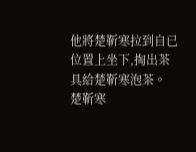他將楚靳寒拉到自已位置上坐下,掏出茶具給楚靳寒泡茶。
楚靳寒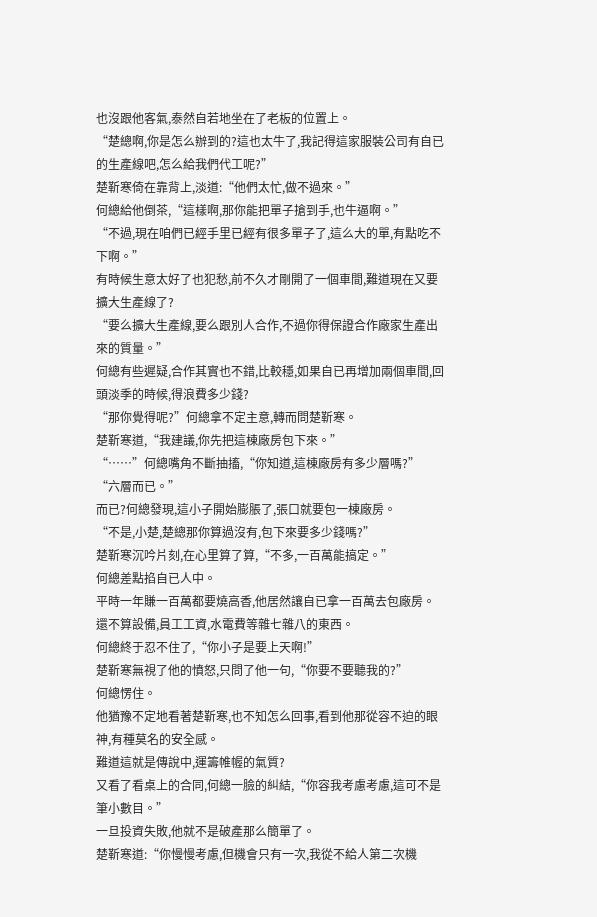也沒跟他客氣,泰然自若地坐在了老板的位置上。
“楚總啊,你是怎么辦到的?這也太牛了,我記得這家服裝公司有自已的生產線吧,怎么給我們代工呢?”
楚靳寒倚在靠背上,淡道:“他們太忙,做不過來。”
何總給他倒茶,“這樣啊,那你能把單子搶到手,也牛逼啊。”
“不過,現在咱們已經手里已經有很多單子了,這么大的單,有點吃不下啊。”
有時候生意太好了也犯愁,前不久才剛開了一個車間,難道現在又要擴大生產線了?
“要么擴大生產線,要么跟別人合作,不過你得保證合作廠家生產出來的質量。”
何總有些遲疑,合作其實也不錯,比較穩,如果自已再增加兩個車間,回頭淡季的時候,得浪費多少錢?
“那你覺得呢?”何總拿不定主意,轉而問楚靳寒。
楚靳寒道,“我建議,你先把這棟廠房包下來。”
“……”何總嘴角不斷抽搐,“你知道,這棟廠房有多少層嗎?”
“六層而已。”
而已?何總發現,這小子開始膨脹了,張口就要包一棟廠房。
“不是,小楚,楚總那你算過沒有,包下來要多少錢嗎?”
楚靳寒沉吟片刻,在心里算了算,“不多,一百萬能搞定。”
何總差點掐自已人中。
平時一年賺一百萬都要燒高香,他居然讓自已拿一百萬去包廠房。
還不算設備,員工工資,水電費等雜七雜八的東西。
何總終于忍不住了,“你小子是要上天啊!”
楚靳寒無視了他的憤怒,只問了他一句,“你要不要聽我的?”
何總愣住。
他猶豫不定地看著楚靳寒,也不知怎么回事,看到他那從容不迫的眼神,有種莫名的安全感。
難道這就是傳說中,運籌帷幄的氣質?
又看了看桌上的合同,何總一臉的糾結,“你容我考慮考慮,這可不是筆小數目。”
一旦投資失敗,他就不是破產那么簡單了。
楚靳寒道:“你慢慢考慮,但機會只有一次,我從不給人第二次機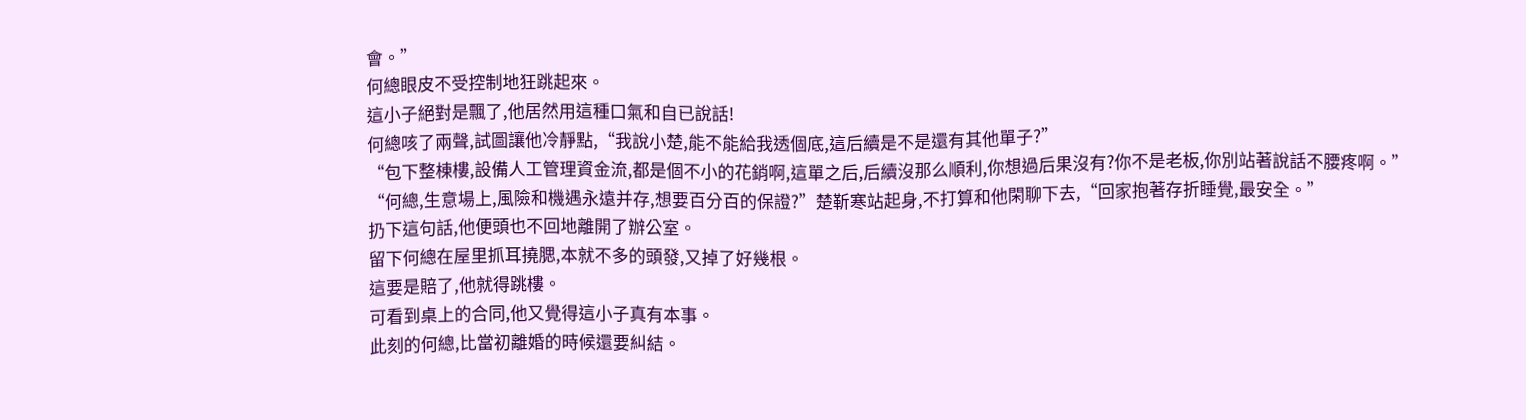會。”
何總眼皮不受控制地狂跳起來。
這小子絕對是飄了,他居然用這種口氣和自已說話!
何總咳了兩聲,試圖讓他冷靜點,“我說小楚,能不能給我透個底,這后續是不是還有其他單子?”
“包下整棟樓,設備人工管理資金流,都是個不小的花銷啊,這單之后,后續沒那么順利,你想過后果沒有?你不是老板,你別站著說話不腰疼啊。”
“何總,生意場上,風險和機遇永遠并存,想要百分百的保證?”楚靳寒站起身,不打算和他閑聊下去,“回家抱著存折睡覺,最安全。”
扔下這句話,他便頭也不回地離開了辦公室。
留下何總在屋里抓耳撓腮,本就不多的頭發,又掉了好幾根。
這要是賠了,他就得跳樓。
可看到桌上的合同,他又覺得這小子真有本事。
此刻的何總,比當初離婚的時候還要糾結。